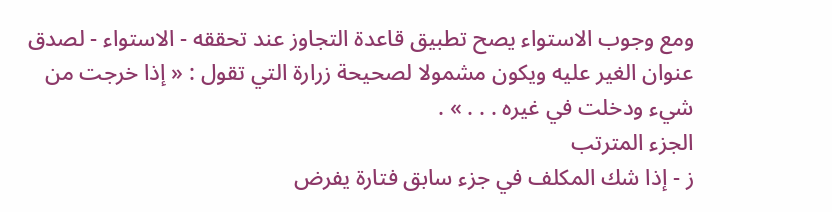ومع وجوب الاستواء يصح تطبيق قاعدة التجاوز عند تحققه - الاستواء - لصدق عنوان الغير عليه ويكون مشمولا لصحيحة زرارة التي تقول : « إذا خرجت من شيء ودخلت في غيره . . . » .
الجزء المترتب
ز - إذا شك المكلف في جزء سابق فتارة يفرض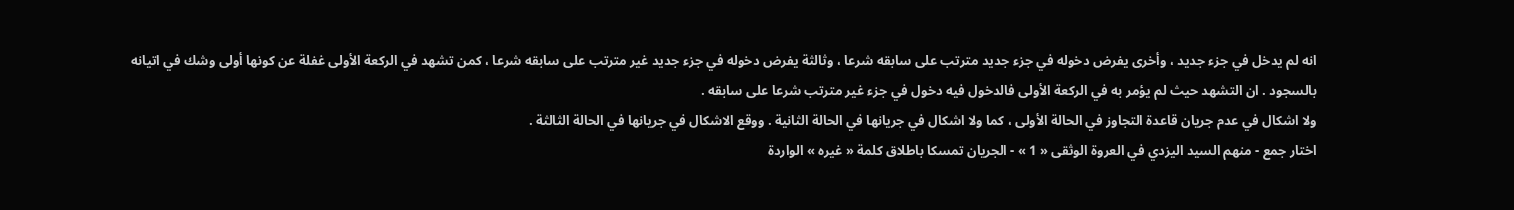انه لم يدخل في جزء جديد ، وأخرى يفرض دخوله في جزء جديد مترتب على سابقه شرعا ، وثالثة يفرض دخوله في جزء جديد غير مترتب على سابقه شرعا ، كمن تشهد في الركعة الأولى غفلة عن كونها أولى وشك في اتيانه بالسجود . ان التشهد حيث لم يؤمر به في الركعة الأولى فالدخول فيه دخول في جزء غير مترتب شرعا على سابقه .
ولا اشكال في عدم جريان قاعدة التجاوز في الحالة الأولى ، كما ولا اشكال في جريانها في الحالة الثانية . ووقع الاشكال في جريانها في الحالة الثالثة .
اختار جمع - منهم السيد اليزدي في العروة الوثقى « 1 » - الجريان تمسكا باطلاق كلمة « غيره » الواردة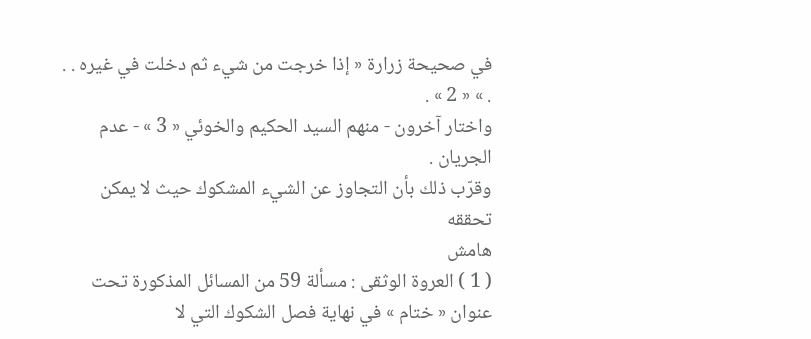في صحيحة زرارة « إذا خرجت من شيء ثم دخلت في غيره . . . » « 2 » .
واختار آخرون - منهم السيد الحكيم والخوئي « 3 » - عدم الجريان .
وقرّب ذلك بأن التجاوز عن الشيء المشكوك حيث لا يمكن تحققه
هامش
( 1 ) العروة الوثقى : مسألة 59 من المسائل المذكورة تحت عنوان « ختام » في نهاية فصل الشكوك التي لا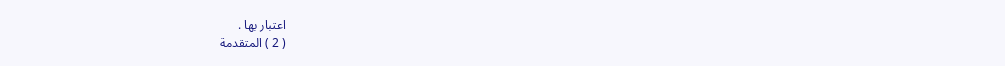اعتبار بها .
( 2 ) المتقدمة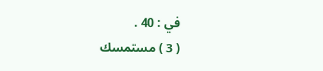في : 40 .
( 3 ) مستمسك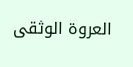العروة الوثقى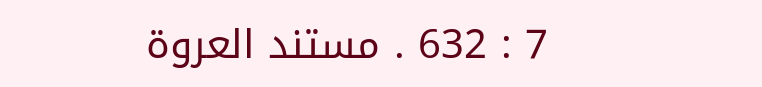7 : 632 . مستند العروة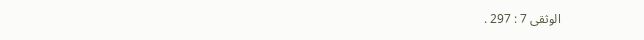الوثقى 7 : 297 .